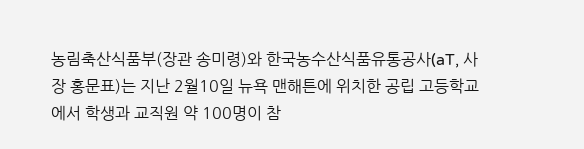농림축산식품부(장관 송미령)와 한국농수산식품유통공사(aT, 사장 홍문표)는 지난 2월10일 뉴욕 맨해튼에 위치한 공립 고등학교에서 학생과 교직원 약 100명이 참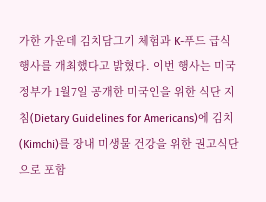가한 가운데 김치담그기 체험과 K-푸드 급식 행사를 개최했다고 밝혔다. 이번 행사는 미국정부가 1월7일 공개한 미국인을 위한 식단 지침(Dietary Guidelines for Americans)에 김치(Kimchi)를 장내 미생물 건강을 위한 권고식단으로 포함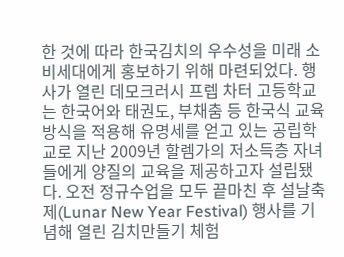한 것에 따라 한국김치의 우수성을 미래 소비세대에게 홍보하기 위해 마련되었다. 행사가 열린 데모크러시 프렙 차터 고등학교는 한국어와 태권도, 부채춤 등 한국식 교육방식을 적용해 유명세를 얻고 있는 공립학교로 지난 2009년 할렘가의 저소득층 자녀들에게 양질의 교육을 제공하고자 설립됐다. 오전 정규수업을 모두 끝마친 후 설날축제(Lunar New Year Festival) 행사를 기념해 열린 김치만들기 체험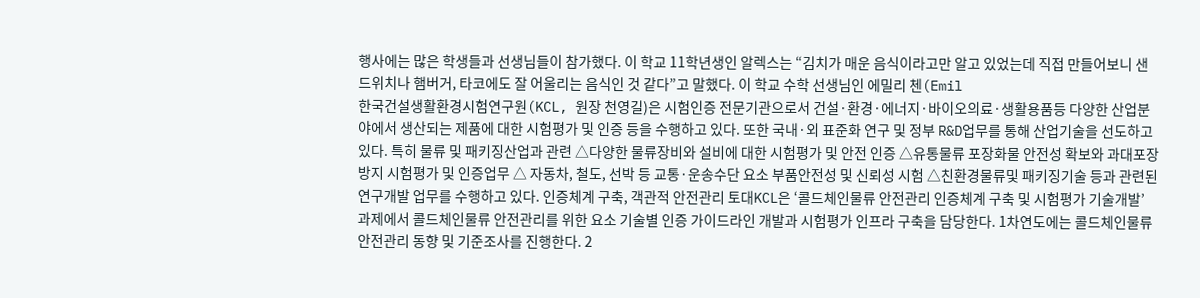행사에는 많은 학생들과 선생님들이 참가했다. 이 학교 11학년생인 알렉스는 “김치가 매운 음식이라고만 알고 있었는데 직접 만들어보니 샌드위치나 햄버거, 타코에도 잘 어울리는 음식인 것 같다”고 말했다. 이 학교 수학 선생님인 에밀리 첸(Emil
한국건설생활환경시험연구원(KCL, 원장 천영길)은 시험인증 전문기관으로서 건설·환경·에너지·바이오의료·생활용품등 다양한 산업분야에서 생산되는 제품에 대한 시험평가 및 인증 등을 수행하고 있다. 또한 국내·외 표준화 연구 및 정부 R&D업무를 통해 산업기술을 선도하고 있다. 특히 물류 및 패키징산업과 관련 △다양한 물류장비와 설비에 대한 시험평가 및 안전 인증 △유통물류 포장화물 안전성 확보와 과대포장 방지 시험평가 및 인증업무 △ 자동차, 철도, 선박 등 교통·운송수단 요소 부품안전성 및 신뢰성 시험 △친환경물류및 패키징기술 등과 관련된 연구개발 업무를 수행하고 있다. 인증체계 구축, 객관적 안전관리 토대KCL은 ‘콜드체인물류 안전관리 인증체계 구축 및 시험평가 기술개발’ 과제에서 콜드체인물류 안전관리를 위한 요소 기술별 인증 가이드라인 개발과 시험평가 인프라 구축을 담당한다. 1차연도에는 콜드체인물류 안전관리 동향 및 기준조사를 진행한다. 2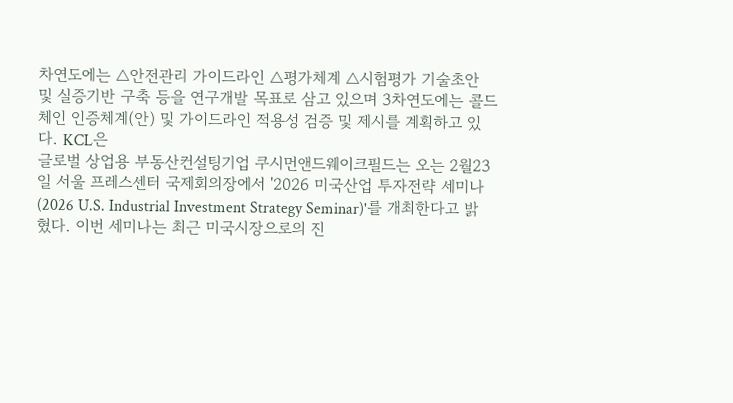차연도에는 △안전관리 가이드라인 △평가체계 △시험평가 기술초안 및 실증기반 구축 등을 연구개발 목표로 삼고 있으며 3차연도에는 콜드체인 인증체계(안) 및 가이드라인 적용성 검증 및 제시를 계획하고 있다. KCL은
글로벌 상업용 부동산컨설팅기업 쿠시먼앤드웨이크필드는 오는 2월23일 서울 프레스센터 국제회의장에서 '2026 미국산업 투자전략 세미나(2026 U.S. Industrial Investment Strategy Seminar)'를 개최한다고 밝혔다. 이번 세미나는 최근 미국시장으로의 진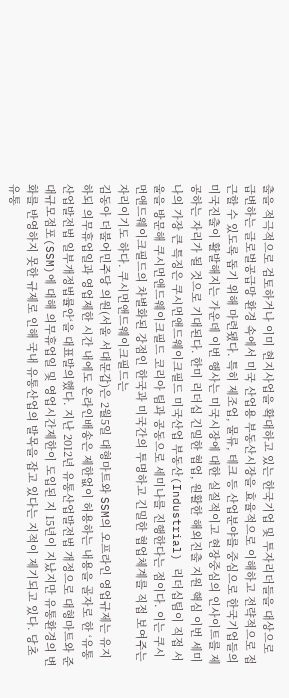출을 적극적으로 검토하거나 이미 현지사업을 확대하고 있는 한국기업 및 투자리더들을 대상으로 급변하는 글로벌공급망 환경 속에서 미국 산업용 부동산시장을 효율적으로 이해하고 전략적으로 접근할 수 있도록 돕기 위해 마련됐다. 특히 제조업, 물류, 테크 등 산업분야를 중심으로 한국기업들의 미국진출이 활발해지는 가운데 이번 행사는 미국시장에 대한 실질적이고 현장중심의 인사이트를 제공하는 자리가 될 것으로 기대된다. 한미 리더십 긴밀한 협업, 원활한 해외진출 지원 핵심 이번 세미나의 가장 큰 특징은 쿠시먼앤드웨이크필드 미국산업 부동산(Industrial) 리더십팀이 직접 서울을 방문해 쿠시먼앤드웨이크필드 코리아 팀과 공동으로 세미나를 진행한다는 점이다. 이는 쿠시먼앤드웨이크필드의 차별화된 강점인 한국과 미국간의 투명하고 긴밀한 협업체계를 직접 보여주는 자리이기도 하다. 쿠시먼앤드웨이크필드는
김동아 더불어민주당 의원(서울 서대문갑)은 2월5일 대형마트와 SSM의 오프라인 영업규제는 유지하되 의무휴업일과 영업제한 시간 내에도 온라인배송은 제한없이 허용하는 내용을 골자로 한 ‘유통산업발전법 일부개정법률안‘을 대표발의했다. 지난 2012년 유통산업발전법 개정으로 대형마트와 준대규모점포(SSM)에 대해 의무휴업일 및 영업시간제한이 도입된 지 15년이 지났지만 유통환경의 변화를 반영하지 못한 규제로 인해 국내 유통산업의 발목을 잡고 있다는 지적이 제기되고 있다. 당초 유통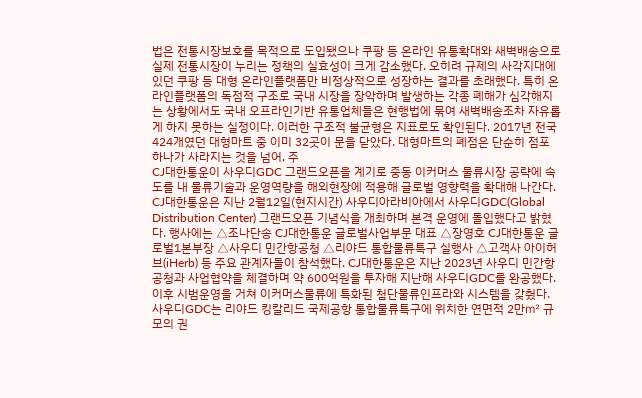법은 전통시장보호를 목적으로 도입됐으나 쿠팡 등 온라인 유통확대와 새벽배송으로 실제 전통시장이 누리는 정책의 실효성이 크게 감소했다. 오히려 규제의 사각지대에 있던 쿠팡 등 대형 온라인플랫폼만 비정상적으로 성장하는 결과를 초래했다. 특히 온라인플랫폼의 독점적 구조로 국내 시장을 장악하며 발생하는 각종 폐해가 심각해지는 상황에서도 국내 오프라인기반 유통업체들은 현행법에 묶여 새벽배송조차 자유롭게 하지 못하는 실정이다. 이러한 구조적 불균형은 지표로도 확인된다. 2017년 전국 424개였던 대형마트 중 이미 32곳이 문을 닫았다. 대형마트의 폐점은 단순히 점포 하나가 사라지는 것을 넘어, 주
CJ대한통운이 사우디GDC 그랜드오픈을 계기로 중동 이커머스 물류시장 공략에 속도를 내 물류기술과 운영역량을 해외현장에 적용해 글로벌 영향력을 확대해 나간다. CJ대한통운은 지난 2월12일(현지시간) 사우디아라비아에서 사우디GDC(Global Distribution Center) 그랜드오픈 기념식을 개최하며 본격 운영에 돌입했다고 밝혔다. 행사에는 △조나단송 CJ대한통운 글로벌사업부문 대표 △장영호 CJ대한통운 글로벌1본부장 △사우디 민간항공청 △리야드 통합물류특구 실행사 △고객사 아이허브(iHerb) 등 주요 관계자들이 참석했다. CJ대한통운은 지난 2023년 사우디 민간항공청과 사업협약을 체결하며 약 600억원을 투자해 지난해 사우디GDC를 완공했다. 이후 시범운영을 거쳐 이커머스물류에 특화된 첨단물류인프라와 시스템을 갖췄다. 사우디GDC는 리야드 킹칼리드 국제공항 통합물류특구에 위치한 연면적 2만㎡ 규모의 권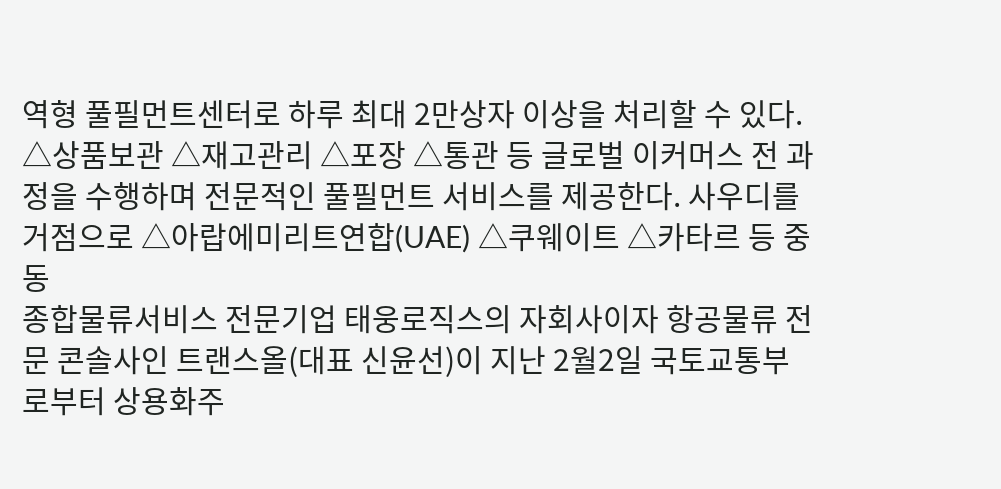역형 풀필먼트센터로 하루 최대 2만상자 이상을 처리할 수 있다. △상품보관 △재고관리 △포장 △통관 등 글로벌 이커머스 전 과정을 수행하며 전문적인 풀필먼트 서비스를 제공한다. 사우디를 거점으로 △아랍에미리트연합(UAE) △쿠웨이트 △카타르 등 중동
종합물류서비스 전문기업 태웅로직스의 자회사이자 항공물류 전문 콘솔사인 트랜스올(대표 신윤선)이 지난 2월2일 국토교통부로부터 상용화주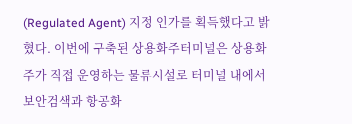(Regulated Agent) 지정 인가를 획득했다고 밝혔다. 이번에 구축된 상용화주터미널은 상용화주가 직접 운영하는 물류시설로 터미널 내에서 보안검색과 항공화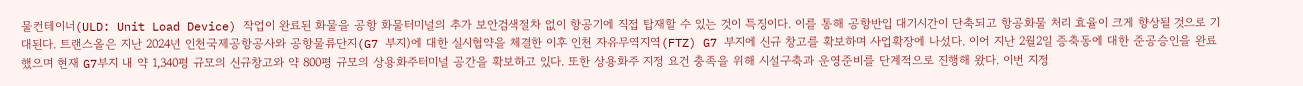물컨테이너(ULD: Unit Load Device) 작업이 완료된 화물을 공항 화물터미널의 추가 보안검색절차 없이 항공기에 직접 탑재할 수 있는 것이 특징이다. 이를 통해 공항반입 대기시간이 단축되고 항공화물 처리 효율이 크게 향상될 것으로 기대된다. 트랜스올은 지난 2024년 인천국제공항공사와 공항물류단지(G7 부지)에 대한 실시협약을 체결한 이후 인천 자유무역지역(FTZ) G7 부지에 신규 창고를 확보하며 사업확장에 나섰다. 이어 지난 2월2일 증축동에 대한 준공승인을 완료했으며 현재 G7부지 내 약 1,340평 규모의 신규창고와 약 800평 규모의 상용화주터미널 공간을 확보하고 있다. 또한 상용화주 지정 요건 충족을 위해 시설구축과 운영준비를 단계적으로 진행해 왔다. 이번 지정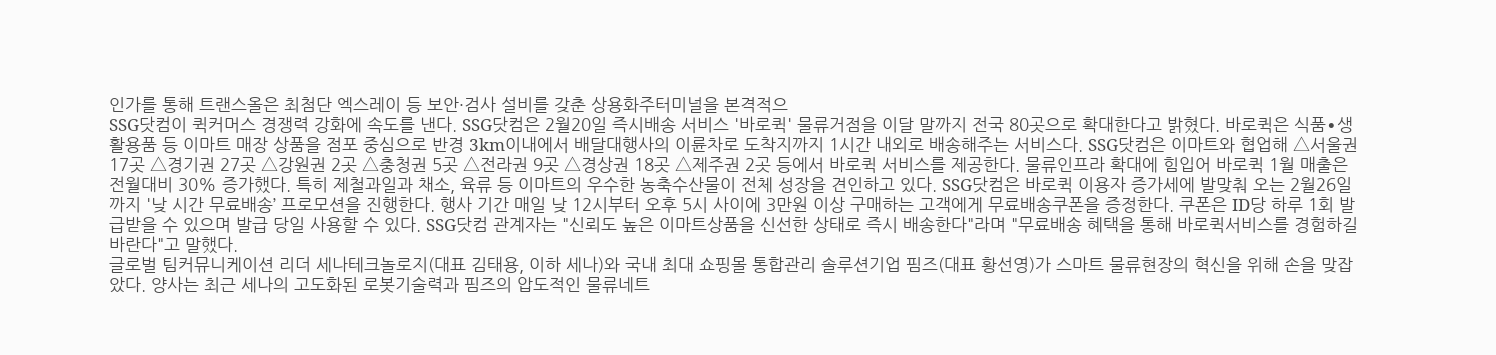인가를 통해 트랜스올은 최첨단 엑스레이 등 보안·검사 설비를 갖춘 상용화주터미널을 본격적으
SSG닷컴이 퀵커머스 경쟁력 강화에 속도를 낸다. SSG닷컴은 2월20일 즉시배송 서비스 '바로퀵' 물류거점을 이달 말까지 전국 80곳으로 확대한다고 밝혔다. 바로퀵은 식품∙생활용품 등 이마트 매장 상품을 점포 중심으로 반경 3km이내에서 배달대행사의 이륜차로 도착지까지 1시간 내외로 배송해주는 서비스다. SSG닷컴은 이마트와 협업해 △서울권 17곳 △경기권 27곳 △강원권 2곳 △충청권 5곳 △전라권 9곳 △경상권 18곳 △제주권 2곳 등에서 바로퀵 서비스를 제공한다. 물류인프라 확대에 힘입어 바로퀵 1월 매출은 전월대비 30% 증가했다. 특히 제철과일과 채소, 육류 등 이마트의 우수한 농축수산물이 전체 성장을 견인하고 있다. SSG닷컴은 바로퀵 이용자 증가세에 발맞춰 오는 2월26일까지 '낮 시간 무료배송’ 프로모션을 진행한다. 행사 기간 매일 낮 12시부터 오후 5시 사이에 3만원 이상 구매하는 고객에게 무료배송쿠폰을 증정한다. 쿠폰은 ID당 하루 1회 발급받을 수 있으며 발급 당일 사용할 수 있다. SSG닷컴 관계자는 "신뢰도 높은 이마트상품을 신선한 상태로 즉시 배송한다"라며 "무료배송 혜택을 통해 바로퀵서비스를 경험하길 바란다"고 말했다.
글로벌 팀커뮤니케이션 리더 세나테크놀로지(대표 김태용, 이하 세나)와 국내 최대 쇼핑몰 통합관리 솔루션기업 핌즈(대표 황선영)가 스마트 물류현장의 혁신을 위해 손을 맞잡았다. 양사는 최근 세나의 고도화된 로봇기술력과 핌즈의 압도적인 물류네트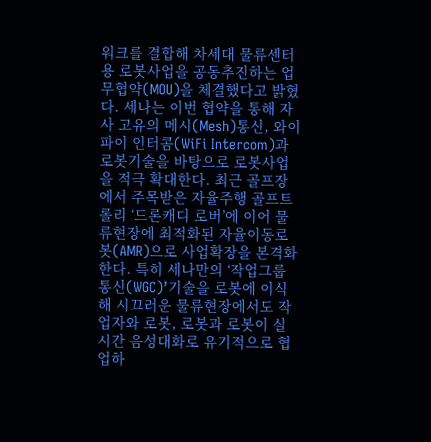워크를 결합해 차세대 물류센터용 로봇사업을 공동추진하는 업무협약(MOU)을 체결했다고 밝혔다. 세나는 이번 협약을 통해 자사 고유의 메시(Mesh)통신, 와이파이 인터콤(WiFi Intercom)과 로봇기술을 바탕으로 로봇사업을 적극 확대한다. 최근 골프장에서 주목받은 자율주행 골프트롤리 ‘드론캐디 로버’에 이어 물류현장에 최적화된 자율이동로봇(AMR)으로 사업확장을 본격화한다. 특히 세나만의 ‘작업그룹통신(WGC)’기술을 로봇에 이식해 시끄러운 물류현장에서도 작업자와 로봇, 로봇과 로봇이 실시간 음성대화로 유기적으로 협업하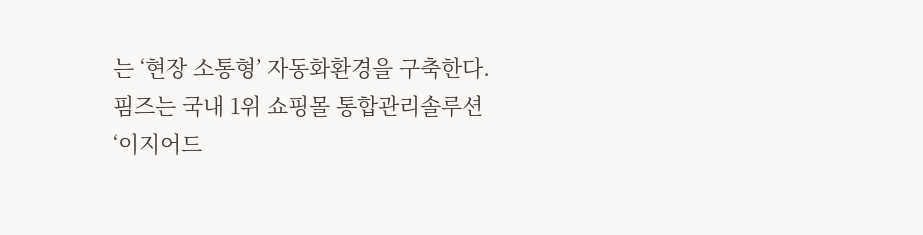는 ‘현장 소통형’ 자동화환경을 구축한다. 핌즈는 국내 1위 쇼핑몰 통합관리솔루션 ‘이지어드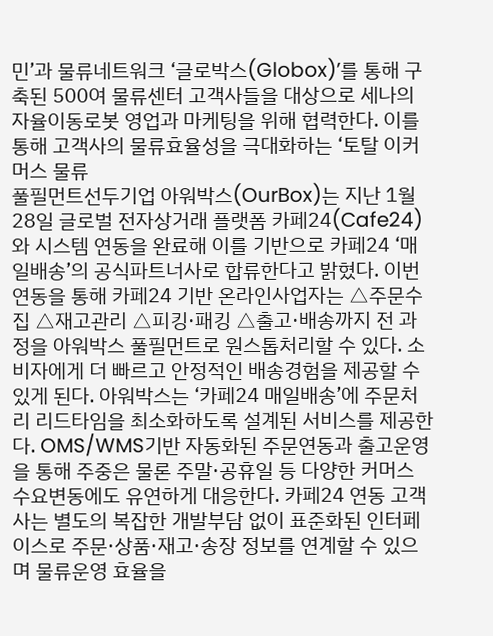민’과 물류네트워크 ‘글로박스(Globox)’를 통해 구축된 500여 물류센터 고객사들을 대상으로 세나의 자율이동로봇 영업과 마케팅을 위해 협력한다. 이를 통해 고객사의 물류효율성을 극대화하는 ‘토탈 이커머스 물류
풀필먼트선두기업 아워박스(OurBox)는 지난 1월28일 글로벌 전자상거래 플랫폼 카페24(Cafe24)와 시스템 연동을 완료해 이를 기반으로 카페24 ‘매일배송’의 공식파트너사로 합류한다고 밝혔다. 이번 연동을 통해 카페24 기반 온라인사업자는 △주문수집 △재고관리 △피킹·패킹 △출고·배송까지 전 과정을 아워박스 풀필먼트로 원스톱처리할 수 있다. 소비자에게 더 빠르고 안정적인 배송경험을 제공할 수 있게 된다. 아워박스는 ‘카페24 매일배송’에 주문처리 리드타임을 최소화하도록 설계된 서비스를 제공한다. OMS/WMS기반 자동화된 주문연동과 출고운영을 통해 주중은 물론 주말·공휴일 등 다양한 커머스 수요변동에도 유연하게 대응한다. 카페24 연동 고객사는 별도의 복잡한 개발부담 없이 표준화된 인터페이스로 주문·상품·재고·송장 정보를 연계할 수 있으며 물류운영 효율을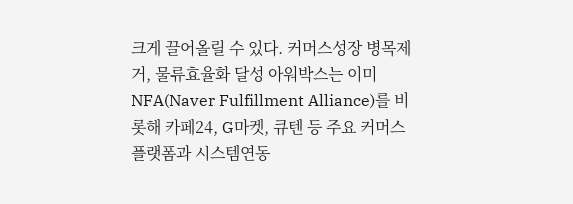크게 끌어올릴 수 있다. 커머스성장 병목제거, 물류효율화 달성 아워박스는 이미 NFA(Naver Fulfillment Alliance)를 비롯해 카페24, G마켓, 큐텐 등 주요 커머스플랫폼과 시스템연동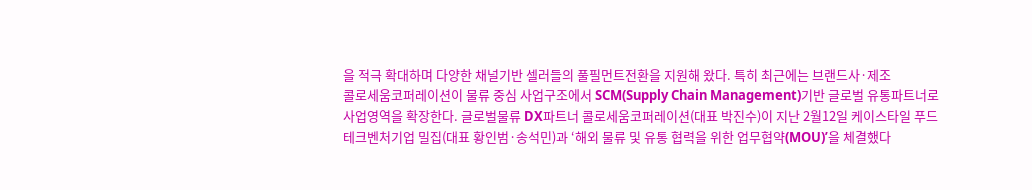을 적극 확대하며 다양한 채널기반 셀러들의 풀필먼트전환을 지원해 왔다. 특히 최근에는 브랜드사·제조
콜로세움코퍼레이션이 물류 중심 사업구조에서 SCM(Supply Chain Management)기반 글로벌 유통파트너로 사업영역을 확장한다. 글로벌물류 DX파트너 콜로세움코퍼레이션(대표 박진수)이 지난 2월12일 케이스타일 푸드테크벤처기업 밀집(대표 황인범·송석민)과 ‘해외 물류 및 유통 협력을 위한 업무협약(MOU)’을 체결했다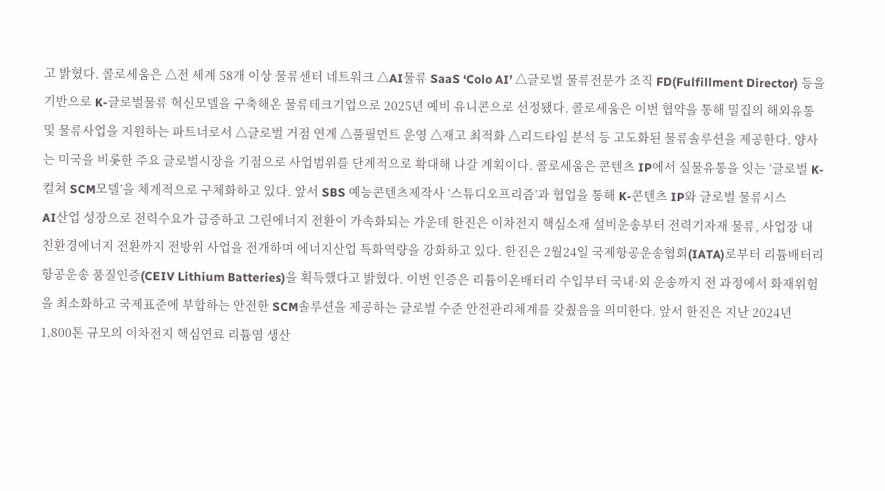고 밝혔다. 콜로세움은 △전 세계 58개 이상 물류센터 네트워크 △AI물류 SaaS ‘Colo AI’ △글로벌 물류전문가 조직 FD(Fulfillment Director) 등을 기반으로 K-글로벌물류 혁신모델을 구축해온 물류테크기업으로 2025년 예비 유니콘으로 선정됐다. 콜로세움은 이번 협약을 통해 밀집의 해외유통 및 물류사업을 지원하는 파트너로서 △글로벌 거점 연계 △풀필먼트 운영 △재고 최적화 △리드타임 분석 등 고도화된 물류솔루션을 제공한다. 양사는 미국을 비롯한 주요 글로벌시장을 기점으로 사업범위를 단계적으로 확대해 나갈 계획이다. 콜로세움은 콘텐츠 IP에서 실물유통을 잇는 ‘글로벌 K-컬쳐 SCM모델’을 체계적으로 구체화하고 있다. 앞서 SBS 예능콘텐츠제작사 ‘스튜디오프리즘’과 협업을 통해 K-콘텐츠 IP와 글로벌 물류시스
AI산업 성장으로 전력수요가 급증하고 그린에너지 전환이 가속화되는 가운데 한진은 이차전지 핵심소재 설비운송부터 전력기자재 물류, 사업장 내 친환경에너지 전환까지 전방위 사업을 전개하며 에너지산업 특화역량을 강화하고 있다. 한진은 2월24일 국제항공운송협회(IATA)로부터 리튬배터리 항공운송 품질인증(CEIV Lithium Batteries)을 획득했다고 밝혔다. 이번 인증은 리튬이온배터리 수입부터 국내·외 운송까지 전 과정에서 화재위험을 최소화하고 국제표준에 부합하는 안전한 SCM솔루션을 제공하는 글로벌 수준 안전관리체계를 갖췄음을 의미한다. 앞서 한진은 지난 2024년 1,800톤 규모의 이차전지 핵심연료 리튬염 생산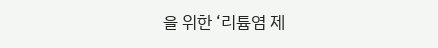을 위한 ‘리튬염 제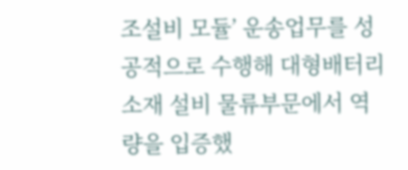조설비 모듈’ 운송업무를 성공적으로 수행해 대형배터리 소재 설비 물류부문에서 역량을 입증했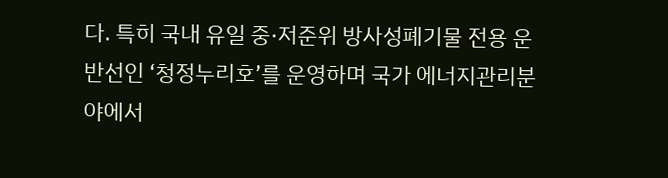다. 특히 국내 유일 중·저준위 방사성폐기물 전용 운반선인 ‘청정누리호’를 운영하며 국가 에너지관리분야에서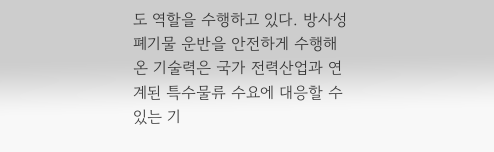도 역할을 수행하고 있다. 방사성폐기물 운반을 안전하게 수행해 온 기술력은 국가 전력산업과 연계된 특수물류 수요에 대응할 수 있는 기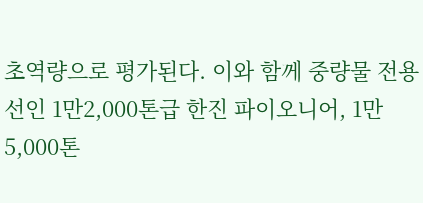초역량으로 평가된다. 이와 함께 중량물 전용선인 1만2,000톤급 한진 파이오니어, 1만 5,000톤